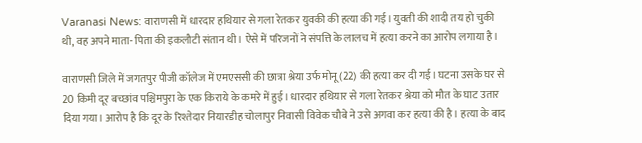Varanasi News: वाराणसी में धारदार हथियार से गला रेतकर युवकी की हत्या की गई। युवती की शादी तय हो चुकी थी, वह अपने माता- पिता की इकलौटी संतान थी। ऐसे में परिजनों ने संपत्ति के लालच में हत्या करने का आरोप लगाया है।

वाराणसी जिले में जगतपुर पीजी कॉलेज में एमएससी की छात्रा श्रेया उर्फ मोनू (22) की हत्या कर दी गई। घटना उसके घर से 20 किमी दूर बच्छांव पश्चिमपुरा के एक किराये के कमरे में हुई। धारदार हथियार से गला रेतकर श्रेया को मौत के घाट उतार दिया गया। आरोप है कि दूर के रिश्तेदार नियारडीह चोलापुर निवासी विवेक चौबे ने उसे अगवा कर हत्या की है। हत्या के बाद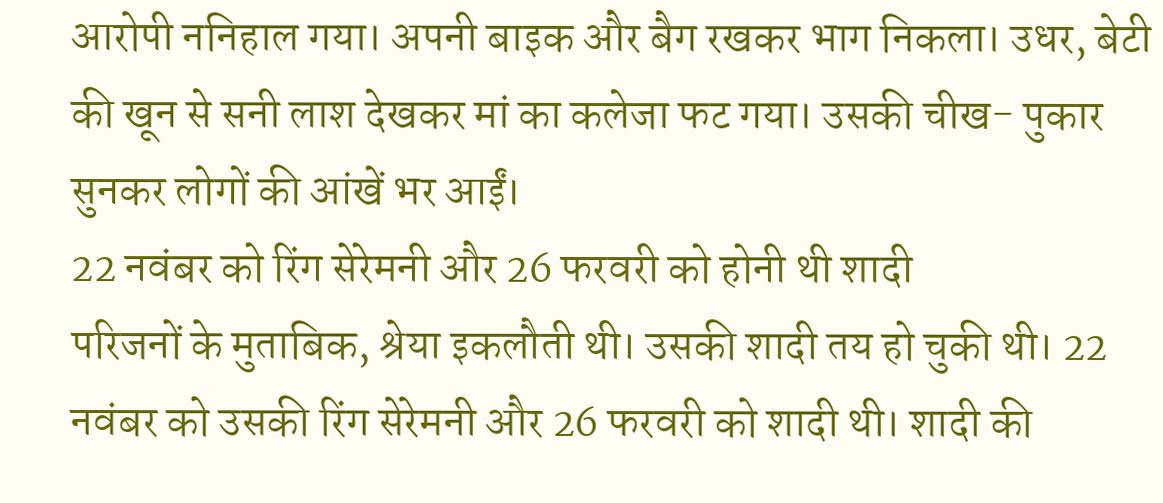आरोपी ननिहाल गया। अपनी बाइक और बैग रखकर भाग निकला। उधर, बेटी की खून से सनी लाश देखकर मां का कलेजा फट गया। उसकी चीख- पुकार सुनकर लोगों की आंखें भर आईं।
22 नवंबर को रिंग सेरेमनी और 26 फरवरी को होनी थी शादी
परिजनों के मुताबिक, श्रेया इकलौती थी। उसकी शादी तय हो चुकी थी। 22 नवंबर को उसकी रिंग सेरेमनी और 26 फरवरी को शादी थी। शादी की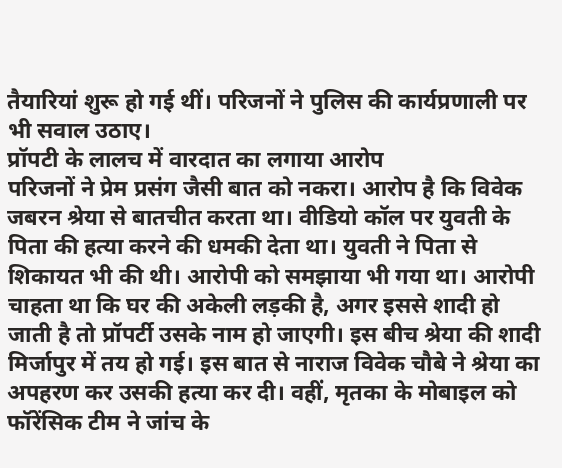तैयारियां शुरू हो गई थीं। परिजनों ने पुलिस की कार्यप्रणाली पर भी सवाल उठाए।
प्रॉपटी के लालच में वारदात का लगाया आरोप
परिजनों ने प्रेम प्रसंग जैसी बात को नकरा। आरोप है कि विवेक जबरन श्रेया से बातचीत करता था। वीडियो कॉल पर युवती के पिता की हत्या करने की धमकी देता था। युवती ने पिता से शिकायत भी की थी। आरोपी को समझाया भी गया था। आरोपी चाहता था कि घर की अकेली लड़की है, अगर इससे शादी हो जाती है तो प्रॉपर्टी उसके नाम हो जाएगी। इस बीच श्रेया की शादी मिर्जापुर में तय हो गई। इस बात से नाराज विवेक चौबे ने श्रेया का अपहरण कर उसकी हत्या कर दी। वहीं, मृतका के मोबाइल को फॉरेंसिक टीम ने जांच के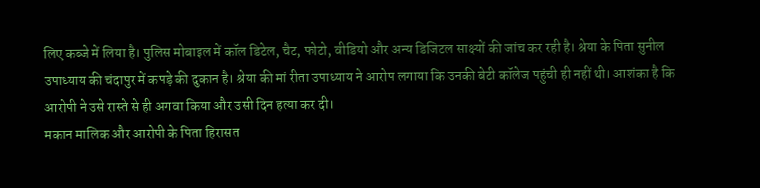लिए कब्जे में लिया है। पुलिस मोबाइल में कॉल डिटेल, चैट, फोटो, वीडियो और अन्य डिजिटल साक्ष्यों की जांच कर रही है। श्रेया के पिता सुनील उपाध्याय की चंदापुर में कपड़े की दुकान है। श्रेया की मां रीता उपाध्याय ने आरोप लगाया कि उनकी बेटी कॉलेज पहुंची ही नहीं थी। आशंका है कि आरोपी ने उसे रास्ते से ही अगवा किया और उसी दिन हत्या कर दी।
मकान मालिक और आरोपी के पिता हिरासत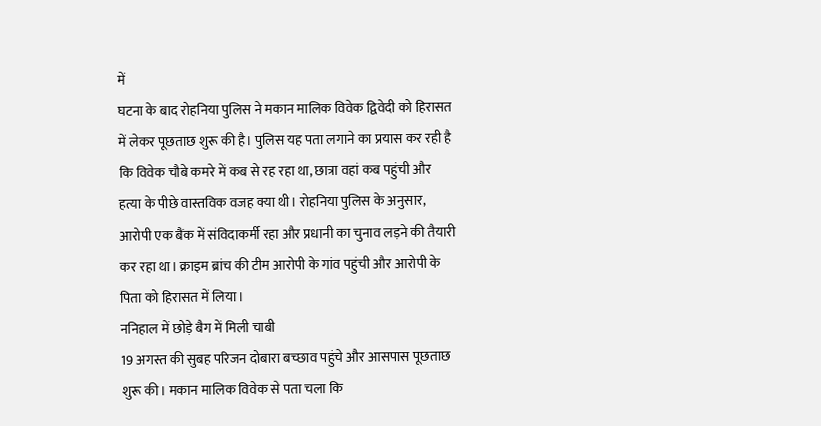में
घटना के बाद रोहनिया पुलिस ने मकान मालिक विवेक द्विवेदी को हिरासत में लेकर पूछताछ शुरू की है। पुलिस यह पता लगाने का प्रयास कर रही है कि विवेक चौबे कमरे में कब से रह रहा था, छात्रा वहां कब पहुंची और हत्या के पीछे वास्तविक वजह क्या थी। रोहनिया पुलिस के अनुसार, आरोपी एक बैंक में संविदाकर्मी रहा और प्रधानी का चुनाव लड़ने की तैयारी कर रहा था। क्राइम ब्रांच की टीम आरोपी के गांव पहुंची और आरोपी के पिता को हिरासत में लिया।
ननिहाल में छोड़े बैग में मिली चाबी
19 अगस्त की सुबह परिजन दोबारा बच्छाव पहुंचे और आसपास पूछताछ शुरू की। मकान मालिक विवेक से पता चला कि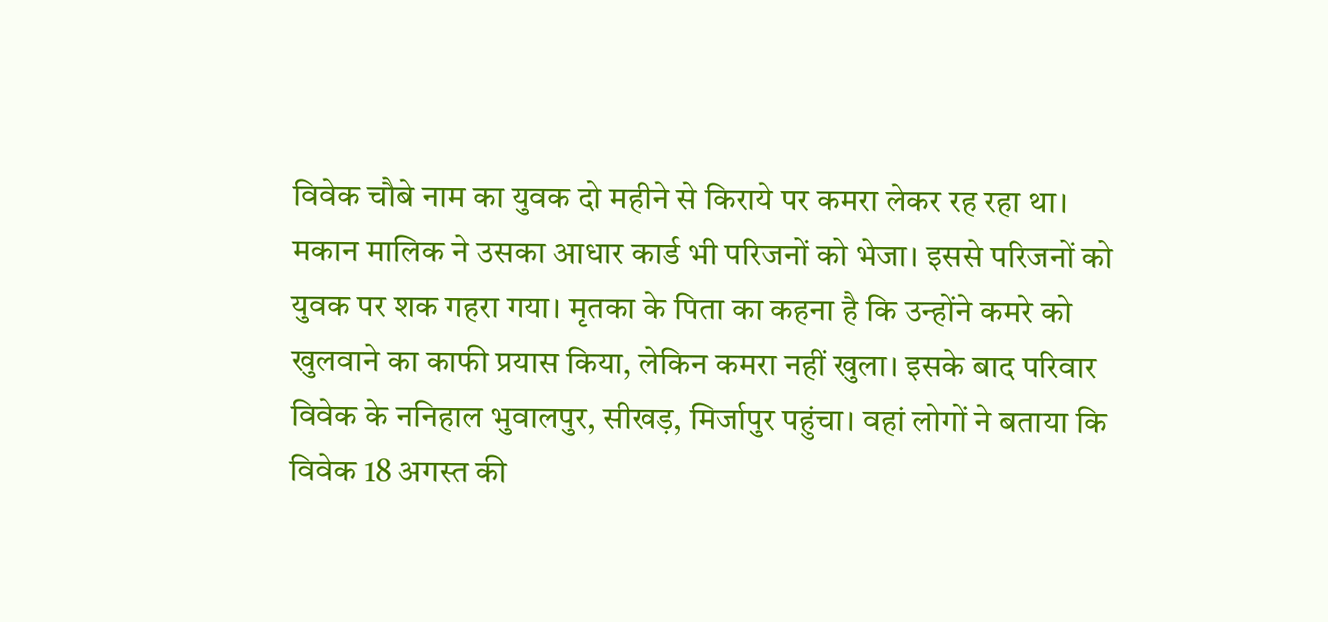विवेक चौबे नाम का युवक दो महीने से किराये पर कमरा लेकर रह रहा था। मकान मालिक ने उसका आधार कार्ड भी परिजनों को भेजा। इससे परिजनों को युवक पर शक गहरा गया। मृतका के पिता का कहना है कि उन्होंने कमरे को खुलवाने का काफी प्रयास किया, लेकिन कमरा नहीं खुला। इसके बाद परिवार विवेक के ननिहाल भुवालपुर, सीखड़, मिर्जापुर पहुंचा। वहां लोगों ने बताया कि विवेक 18 अगस्त की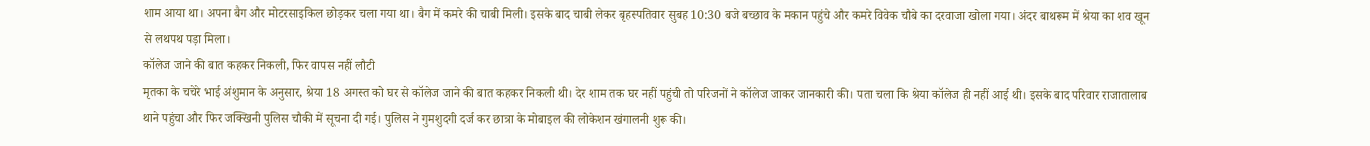शाम आया था। अपना बैग और मोटरसाइकिल छोड़कर चला गया था। बैग में कमरे की चाबी मिली। इसके बाद चाबी लेकर बृहस्पतिवार सुबह 10:30 बजे बच्छाव के मकान पहुंचे और कमरे विवेक चौबे का दरवाजा खोला गया। अंदर बाथरूम में श्रेया का शव खून से लथपथ पड़ा मिला।
कॉलेज जाने की बात कहकर निकली, फिर वापस नहीं लौटी
मृतका के चचेरे भाई अंशुमान के अनुसार, श्रेया 18 अगस्त को घर से कॉलेज जाने की बात कहकर निकली थी। देर शाम तक घर नहीं पहुंची तो परिजनों ने कॉलेज जाकर जानकारी की। पता चला कि श्रेया कॉलेज ही नहीं आई थी। इसके बाद परिवार राजातालाब थाने पहुंचा और फिर जक्खिनी पुलिस चौकी में सूचना दी गई। पुलिस ने गुमशुदगी दर्ज कर छात्रा के मोबाइल की लोकेशन खंगालनी शुरू की।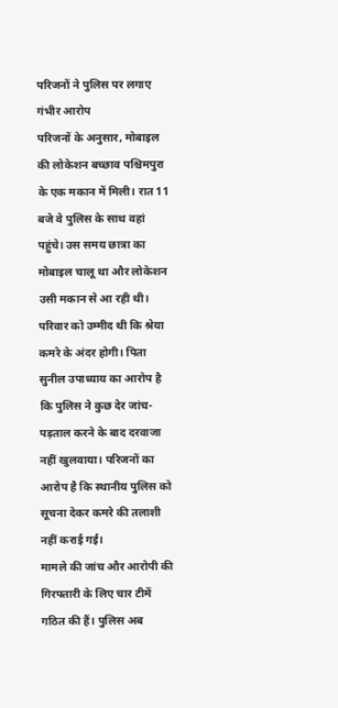परिजनों ने पुलिस पर लगाए गंभीर आरोप
परिजनों के अनुसार, मोबाइल की लोकेशन बच्छाव पश्चिमपुरा के एक मकान में मिली। रात 11 बजे वे पुलिस के साथ वहां पहुंचे। उस समय छात्रा का मोबाइल चालू था और लोकेशन उसी मकान से आ रही थी। परिवार को उम्मीद थी कि श्रेया कमरे के अंदर होगी। पिता सुनील उपाध्याय का आरोप है कि पुलिस ने कुछ देर जांच-पड़ताल करने के बाद दरवाजा नहीं खुलवाया। परिजनों का आरोप है कि स्थानीय पुलिस को सूचना देकर कमरे की तलाशी नहीं कराई गई।
मामले की जांच और आरोपी की गिरफ्तारी के लिए चार टीमें गठित की हैं। पुलिस अब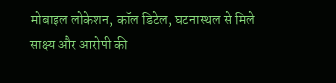मोबाइल लोकेशन, कॉल डिटेल, घटनास्थल से मिले साक्ष्य और आरोपी की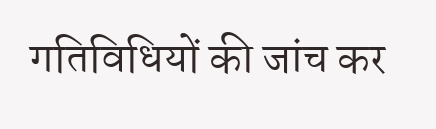गतिविधियों की जांच कर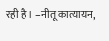रही है। –नीतू कात्यायन,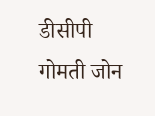डीसीपी गोमती जोन